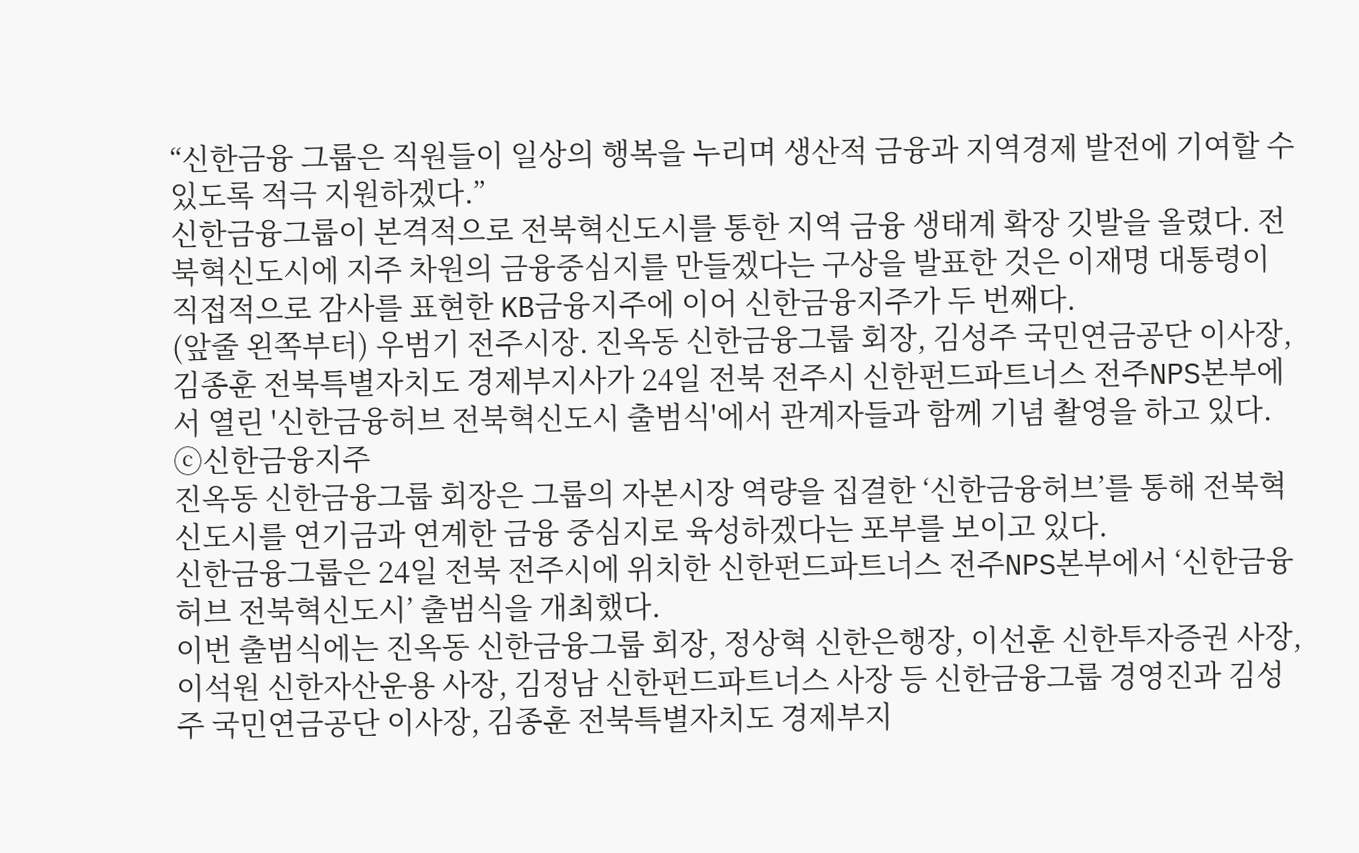“신한금융 그룹은 직원들이 일상의 행복을 누리며 생산적 금융과 지역경제 발전에 기여할 수 있도록 적극 지원하겠다.”
신한금융그룹이 본격적으로 전북혁신도시를 통한 지역 금융 생태계 확장 깃발을 올렸다. 전북혁신도시에 지주 차원의 금융중심지를 만들겠다는 구상을 발표한 것은 이재명 대통령이 직접적으로 감사를 표현한 KB금융지주에 이어 신한금융지주가 두 번째다.
(앞줄 왼쪽부터) 우범기 전주시장. 진옥동 신한금융그룹 회장, 김성주 국민연금공단 이사장, 김종훈 전북특별자치도 경제부지사가 24일 전북 전주시 신한펀드파트너스 전주NPS본부에서 열린 '신한금융허브 전북혁신도시 출범식'에서 관계자들과 함께 기념 촬영을 하고 있다. ⓒ신한금융지주
진옥동 신한금융그룹 회장은 그룹의 자본시장 역량을 집결한 ‘신한금융허브’를 통해 전북혁신도시를 연기금과 연계한 금융 중심지로 육성하겠다는 포부를 보이고 있다.
신한금융그룹은 24일 전북 전주시에 위치한 신한펀드파트너스 전주NPS본부에서 ‘신한금융허브 전북혁신도시’ 출범식을 개최했다.
이번 출범식에는 진옥동 신한금융그룹 회장, 정상혁 신한은행장, 이선훈 신한투자증권 사장, 이석원 신한자산운용 사장, 김정남 신한펀드파트너스 사장 등 신한금융그룹 경영진과 김성주 국민연금공단 이사장, 김종훈 전북특별자치도 경제부지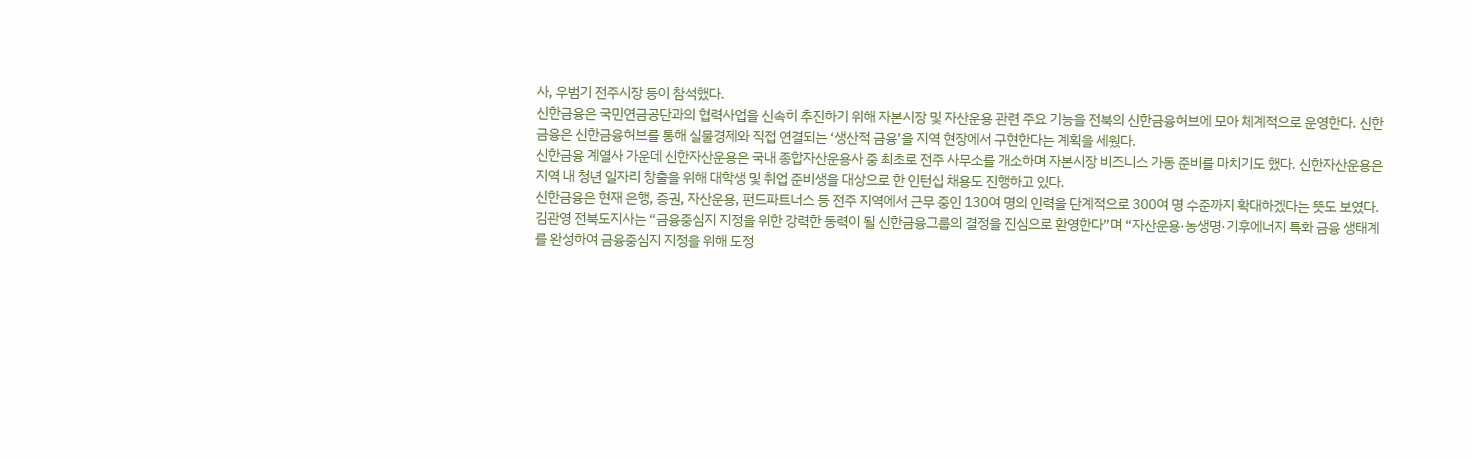사, 우범기 전주시장 등이 참석했다.
신한금융은 국민연금공단과의 협력사업을 신속히 추진하기 위해 자본시장 및 자산운용 관련 주요 기능을 전북의 신한금융허브에 모아 체계적으로 운영한다. 신한금융은 신한금융허브를 통해 실물경제와 직접 연결되는 ‘생산적 금융’을 지역 현장에서 구현한다는 계획을 세웠다.
신한금융 계열사 가운데 신한자산운용은 국내 종합자산운용사 중 최초로 전주 사무소를 개소하며 자본시장 비즈니스 가동 준비를 마치기도 했다. 신한자산운용은 지역 내 청년 일자리 창출을 위해 대학생 및 취업 준비생을 대상으로 한 인턴십 채용도 진행하고 있다.
신한금융은 현재 은행, 증권, 자산운용, 펀드파트너스 등 전주 지역에서 근무 중인 130여 명의 인력을 단계적으로 300여 명 수준까지 확대하겠다는 뜻도 보였다.
김관영 전북도지사는 “금융중심지 지정을 위한 강력한 동력이 될 신한금융그룹의 결정을 진심으로 환영한다”며 “자산운용·농생명·기후에너지 특화 금융 생태계를 완성하여 금융중심지 지정을 위해 도정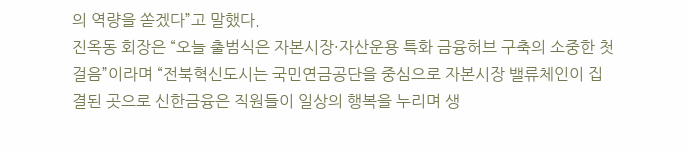의 역량을 쏟겠다”고 말했다.
진옥동 회장은 “오늘 출범식은 자본시장·자산운용 특화 금융허브 구축의 소중한 첫걸음”이라며 “전북혁신도시는 국민연금공단을 중심으로 자본시장 밸류체인이 집결된 곳으로 신한금융은 직원들이 일상의 행복을 누리며 생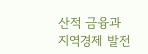산적 금융과 지역경제 발전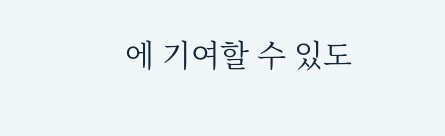에 기여할 수 있도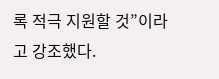록 적극 지원할 것”이라고 강조했다.